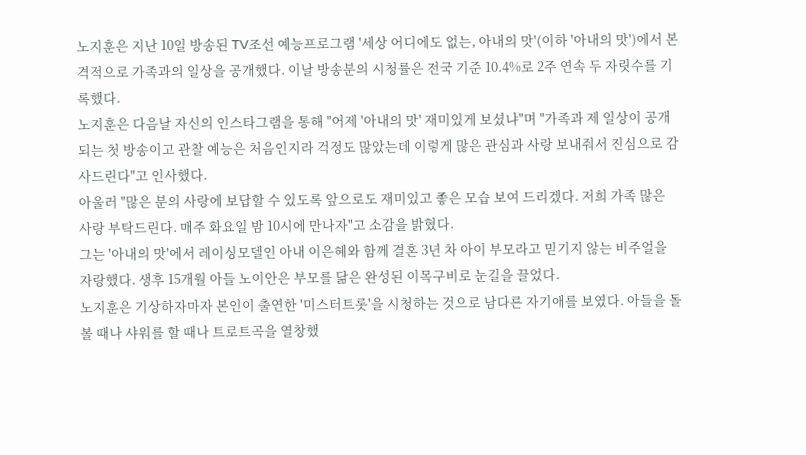노지훈은 지난 10일 방송된 TV조선 예능프로그램 '세상 어디에도 없는, 아내의 맛'(이하 '아내의 맛')에서 본격적으로 가족과의 일상을 공개했다. 이날 방송분의 시청률은 전국 기준 10.4%로 2주 연속 두 자릿수를 기록했다.
노지훈은 다음날 자신의 인스타그램을 통해 "어제 '아내의 맛' 재미있게 보셨냐"며 "가족과 제 일상이 공개되는 첫 방송이고 관찰 예능은 처음인지라 걱정도 많았는데 이렇게 많은 관심과 사랑 보내줘서 진심으로 감사드린다"고 인사했다.
아울러 "많은 분의 사랑에 보답할 수 있도록 앞으로도 재미있고 좋은 모습 보여 드리겠다. 저희 가족 많은 사랑 부탁드린다. 매주 화요일 밤 10시에 만나자"고 소감을 밝혔다.
그는 '아내의 맛'에서 레이싱모델인 아내 이은혜와 함께 결혼 3년 차 아이 부모라고 믿기지 않는 비주얼을 자랑했다. 생후 15개월 아들 노이안은 부모를 닮은 완성된 이목구비로 눈길을 끌었다.
노지훈은 기상하자마자 본인이 출연한 '미스터트롯'을 시청하는 것으로 남다른 자기애를 보였다. 아들을 돌볼 때나 샤워를 할 때나 트로트곡을 열창했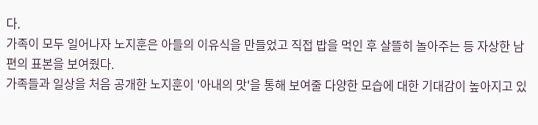다.
가족이 모두 일어나자 노지훈은 아들의 이유식을 만들었고 직접 밥을 먹인 후 살뜰히 놀아주는 등 자상한 남편의 표본을 보여줬다.
가족들과 일상을 처음 공개한 노지훈이 '아내의 맛'을 통해 보여줄 다양한 모습에 대한 기대감이 높아지고 있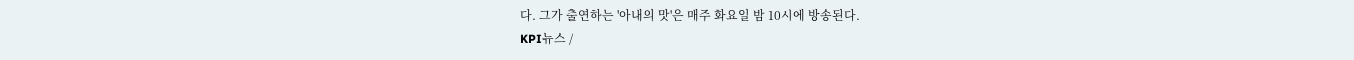다. 그가 출연하는 '아내의 맛'은 매주 화요일 밤 10시에 방송된다.
KPI뉴스 /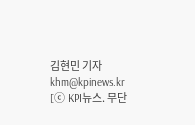김현민 기자 khm@kpinews.kr
[ⓒ KPI뉴스. 무단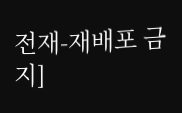전재-재배포 금지]